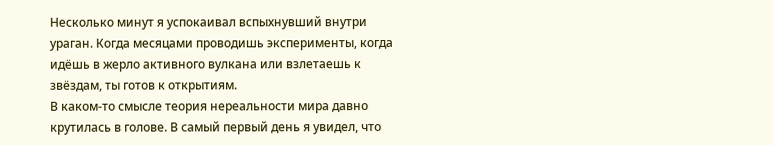Несколько минут я успокаивал вспыхнувший внутри ураган. Когда месяцами проводишь эксперименты, когда идёшь в жерло активного вулкана или взлетаешь к звёздам, ты готов к открытиям.
В каком-то смысле теория нереальности мира давно крутилась в голове. В самый первый день я увидел, что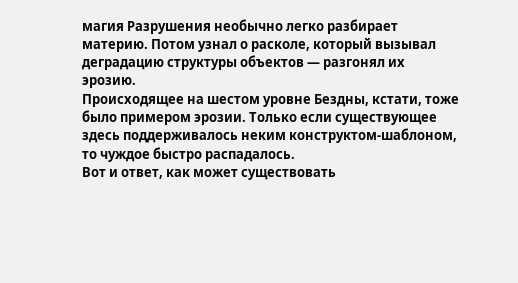магия Разрушения необычно легко разбирает материю. Потом узнал о расколе, который вызывал деградацию структуры объектов — разгонял их эрозию.
Происходящее на шестом уровне Бездны, кстати, тоже было примером эрозии. Только если существующее здесь поддерживалось неким конструктом-шаблоном, то чуждое быстро распадалось.
Вот и ответ, как может существовать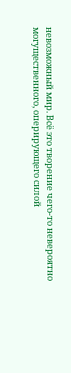невозможный мир. Всё это творение чего-то невероятно могущественного, оперирующего силой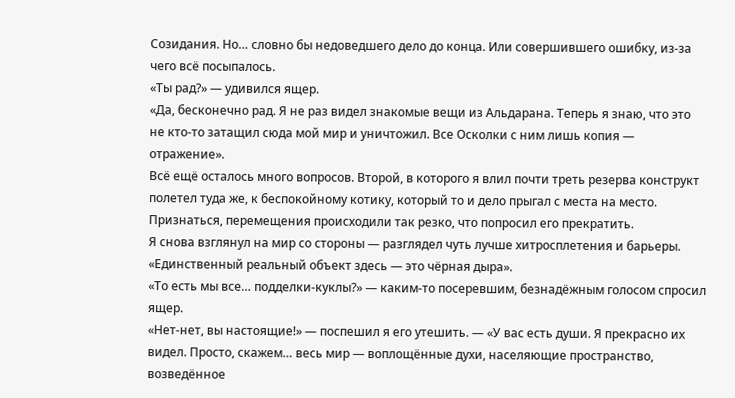Созидания. Но… словно бы недоведшего дело до конца. Или совершившего ошибку, из-за чего всё посыпалось.
«Ты рад?» — удивился ящер.
«Да, бесконечно рад. Я не раз видел знакомые вещи из Альдарана. Теперь я знаю, что это не кто-то затащил сюда мой мир и уничтожил. Все Осколки с ним лишь копия — отражение».
Всё ещё осталось много вопросов. Второй, в которого я влил почти треть резерва конструкт полетел туда же, к беспокойному котику, который то и дело прыгал с места на место. Признаться, перемещения происходили так резко, что попросил его прекратить.
Я снова взглянул на мир со стороны — разглядел чуть лучше хитросплетения и барьеры.
«Единственный реальный объект здесь — это чёрная дыра».
«То есть мы все… подделки-куклы?» — каким-то посеревшим, безнадёжным голосом спросил ящер.
«Нет-нет, вы настоящие!» — поспешил я его утешить. — «У вас есть души. Я прекрасно их видел. Просто, скажем… весь мир — воплощённые духи, населяющие пространство, возведённое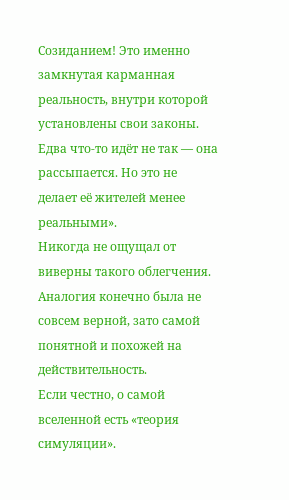Созиданием! Это именно замкнутая карманная реальность, внутри которой установлены свои законы. Едва что-то идёт не так — она рассыпается. Но это не делает её жителей менее реальными».
Никогда не ощущал от виверны такого облегчения. Аналогия конечно была не совсем верной, зато самой понятной и похожей на действительность.
Если честно, о самой вселенной есть «теория симуляции».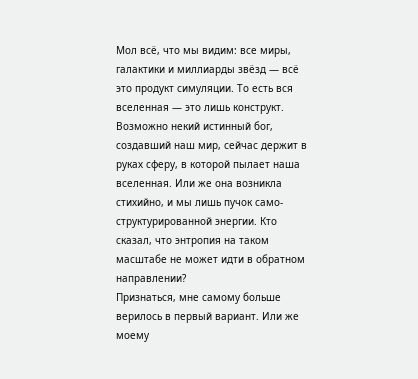Мол всё, что мы видим: все миры, галактики и миллиарды звёзд — всё это продукт симуляции. То есть вся вселенная — это лишь конструкт.
Возможно некий истинный бог, создавший наш мир, сейчас держит в руках сферу, в которой пылает наша вселенная. Или же она возникла стихийно, и мы лишь пучок само-структурированной энергии. Кто сказал, что энтропия на таком масштабе не может идти в обратном направлении?
Признаться, мне самому больше верилось в первый вариант. Или же моему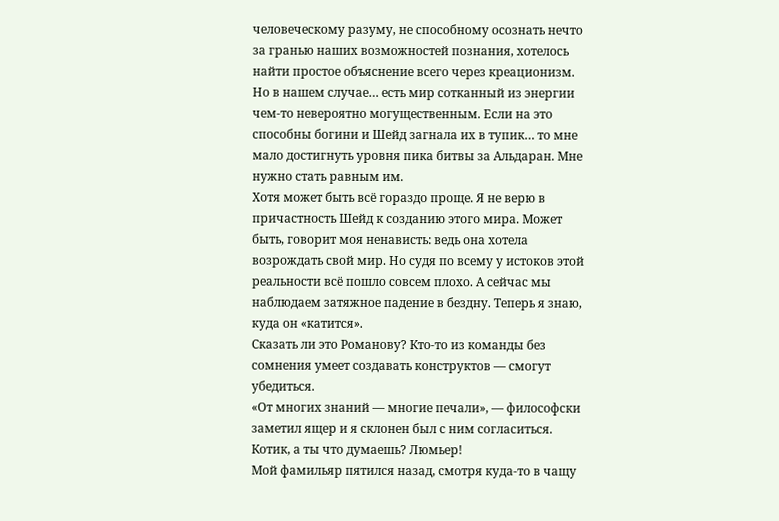человеческому разуму, не способному осознать нечто за гранью наших возможностей познания, хотелось найти простое объяснение всего через креационизм.
Но в нашем случае… есть мир сотканный из энергии чем-то невероятно могущественным. Если на это способны богини и Шейд загнала их в тупик… то мне мало достигнуть уровня пика битвы за Альдаран. Мне нужно стать равным им.
Хотя может быть всё гораздо проще. Я не верю в причастность Шейд к созданию этого мира. Может быть, говорит моя ненависть: ведь она хотела возрождать свой мир. Но судя по всему у истоков этой реальности всё пошло совсем плохо. А сейчас мы наблюдаем затяжное падение в бездну. Теперь я знаю, куда он «катится».
Сказать ли это Романову? Кто-то из команды без сомнения умеет создавать конструктов — смогут убедиться.
«От многих знаний — многие печали», — философски заметил ящер и я склонен был с ним согласиться.
Котик, а ты что думаешь? Люмьер!
Мой фамильяр пятился назад, смотря куда-то в чащу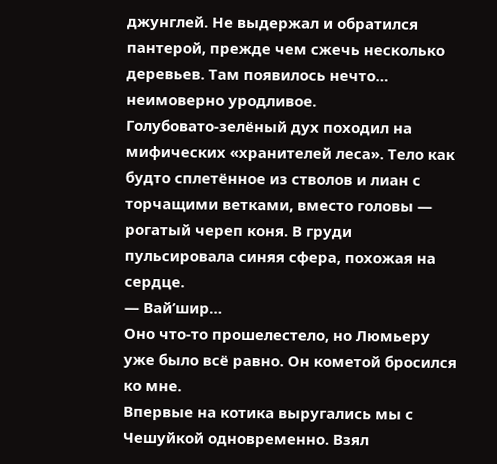джунглей. Не выдержал и обратился пантерой, прежде чем сжечь несколько деревьев. Там появилось нечто… неимоверно уродливое.
Голубовато-зелёный дух походил на мифических «хранителей леса». Тело как будто сплетённое из стволов и лиан с торчащими ветками, вместо головы — рогатый череп коня. В груди пульсировала синяя сфера, похожая на сердце.
— Вай’шир…
Оно что-то прошелестело, но Люмьеру уже было всё равно. Он кометой бросился ко мне.
Впервые на котика выругались мы с Чешуйкой одновременно. Взял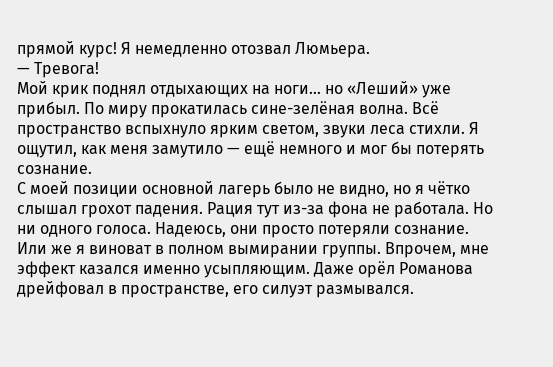прямой курс! Я немедленно отозвал Люмьера.
— Тревога!
Мой крик поднял отдыхающих на ноги… но «Леший» уже прибыл. По миру прокатилась сине-зелёная волна. Всё пространство вспыхнуло ярким светом, звуки леса стихли. Я ощутил, как меня замутило — ещё немного и мог бы потерять сознание.
С моей позиции основной лагерь было не видно, но я чётко слышал грохот падения. Рация тут из-за фона не работала. Но ни одного голоса. Надеюсь, они просто потеряли сознание. Или же я виноват в полном вымирании группы. Впрочем, мне эффект казался именно усыпляющим. Даже орёл Романова дрейфовал в пространстве, его силуэт размывался.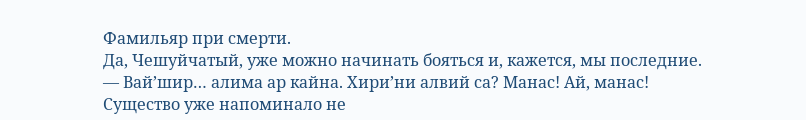Фамильяр при смерти.
Да, Чешуйчатый, уже можно начинать бояться и, кажется, мы последние.
— Вай’шир… алима ар кайна. Хири’ни алвий са? Манас! Ай, манас!
Существо уже напоминало не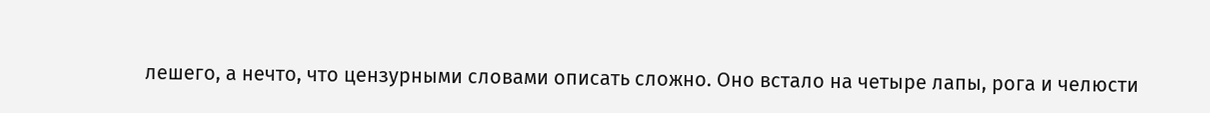лешего, а нечто, что цензурными словами описать сложно. Оно встало на четыре лапы, рога и челюсти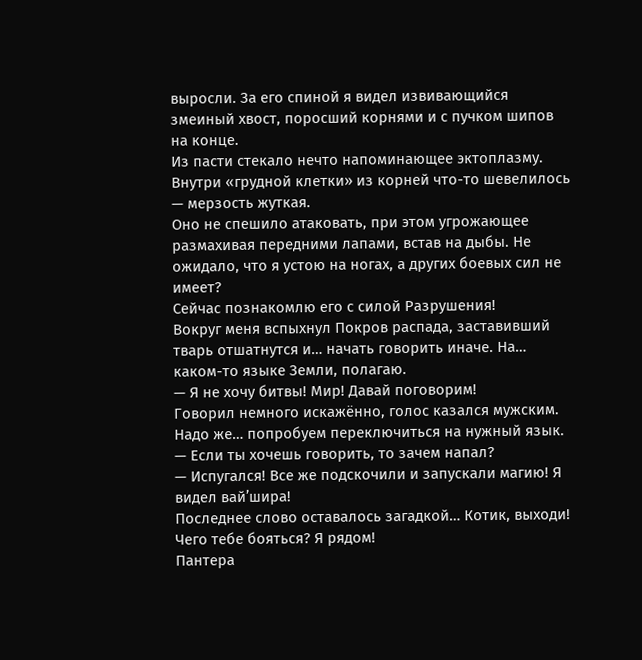выросли. За его спиной я видел извивающийся змеиный хвост, поросший корнями и с пучком шипов на конце.
Из пасти стекало нечто напоминающее эктоплазму. Внутри «грудной клетки» из корней что-то шевелилось — мерзость жуткая.
Оно не спешило атаковать, при этом угрожающее размахивая передними лапами, встав на дыбы. Не ожидало, что я устою на ногах, а других боевых сил не имеет?
Сейчас познакомлю его с силой Разрушения!
Вокруг меня вспыхнул Покров распада, заставивший тварь отшатнутся и… начать говорить иначе. На… каком-то языке Земли, полагаю.
— Я не хочу битвы! Мир! Давай поговорим!
Говорил немного искажённо, голос казался мужским. Надо же… попробуем переключиться на нужный язык.
— Если ты хочешь говорить, то зачем напал?
— Испугался! Все же подскочили и запускали магию! Я видел вай’шира!
Последнее слово оставалось загадкой… Котик, выходи! Чего тебе бояться? Я рядом!
Пантера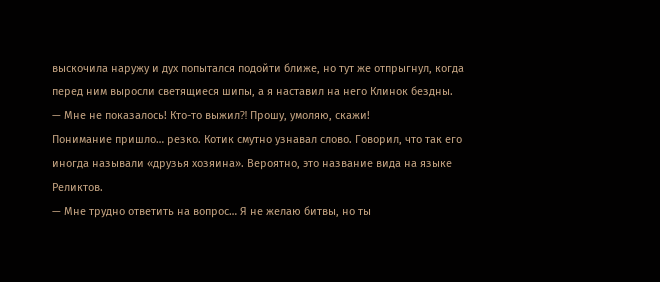выскочила наружу и дух попытался подойти ближе, но тут же отпрыгнул, когда перед ним выросли светящиеся шипы, а я наставил на него Клинок бездны.
— Мне не показалось! Кто-то выжил⁈ Прошу, умоляю, скажи!
Понимание пришло… резко. Котик смутно узнавал слово. Говорил, что так его иногда называли «друзья хозяина». Вероятно, это название вида на языке Реликтов.
— Мне трудно ответить на вопрос… Я не желаю битвы, но ты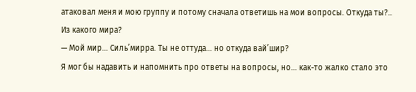атаковал меня и мою группу и потому сначала ответишь на мои вопросы. Откуда ты?.. Из какого мира?
— Мой мир… Силь’мирра. Ты не оттуда… но откуда вай’шир?
Я мог бы надавить и напомнить про ответы на вопросы, но… как-то жалко стало это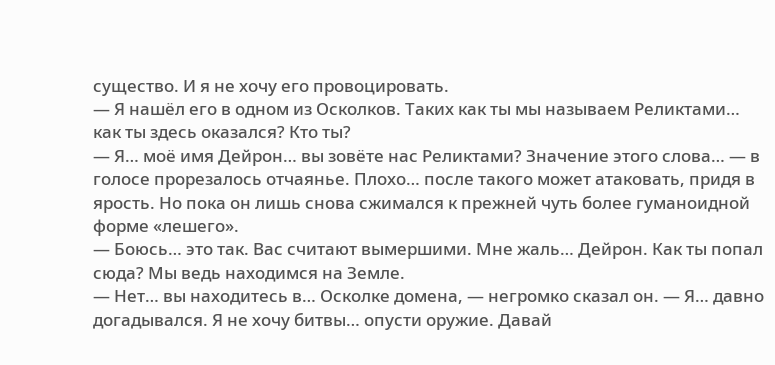существо. И я не хочу его провоцировать.
— Я нашёл его в одном из Осколков. Таких как ты мы называем Реликтами… как ты здесь оказался? Кто ты?
— Я… моё имя Дейрон… вы зовёте нас Реликтами? Значение этого слова… — в голосе прорезалось отчаянье. Плохо… после такого может атаковать, придя в ярость. Но пока он лишь снова сжимался к прежней чуть более гуманоидной форме «лешего».
— Боюсь… это так. Вас считают вымершими. Мне жаль… Дейрон. Как ты попал сюда? Мы ведь находимся на Земле.
— Нет… вы находитесь в… Осколке домена, — негромко сказал он. — Я… давно догадывался. Я не хочу битвы… опусти оружие. Давай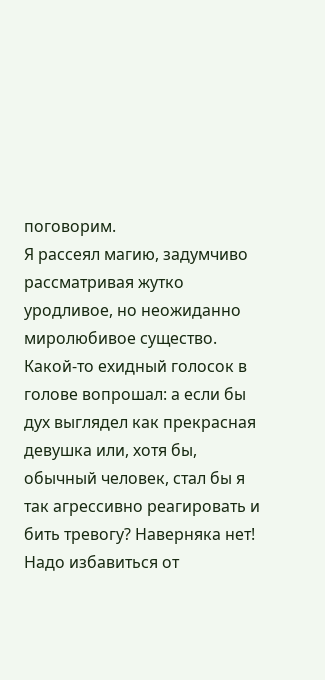поговорим.
Я рассеял магию, задумчиво рассматривая жутко уродливое, но неожиданно миролюбивое существо. Какой-то ехидный голосок в голове вопрошал: а если бы дух выглядел как прекрасная девушка или, хотя бы, обычный человек, стал бы я так агрессивно реагировать и бить тревогу? Наверняка нет!
Надо избавиться от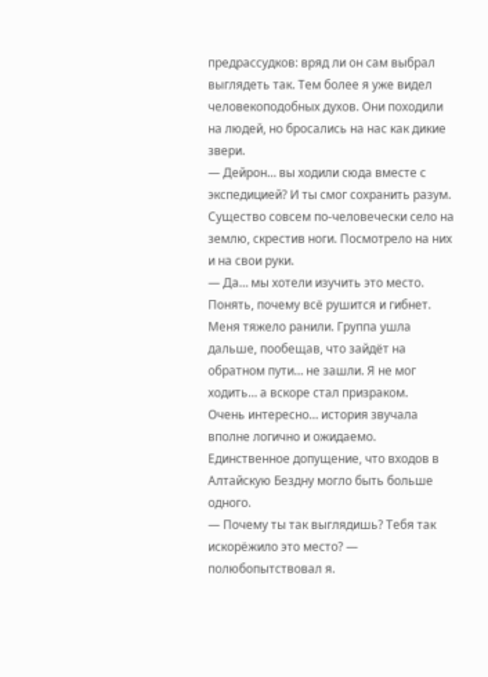предрассудков: вряд ли он сам выбрал выглядеть так. Тем более я уже видел человекоподобных духов. Они походили на людей, но бросались на нас как дикие звери.
— Дейрон… вы ходили сюда вместе с экспедицией? И ты смог сохранить разум.
Существо совсем по-человечески село на землю, скрестив ноги. Посмотрело на них и на свои руки.
— Да… мы хотели изучить это место. Понять, почему всё рушится и гибнет. Меня тяжело ранили. Группа ушла дальше, пообещав, что зайдёт на обратном пути… не зашли. Я не мог ходить… а вскоре стал призраком.
Очень интересно… история звучала вполне логично и ожидаемо. Единственное допущение, что входов в Алтайскую Бездну могло быть больше одного.
— Почему ты так выглядишь? Тебя так искорёжило это место? — полюбопытствовал я.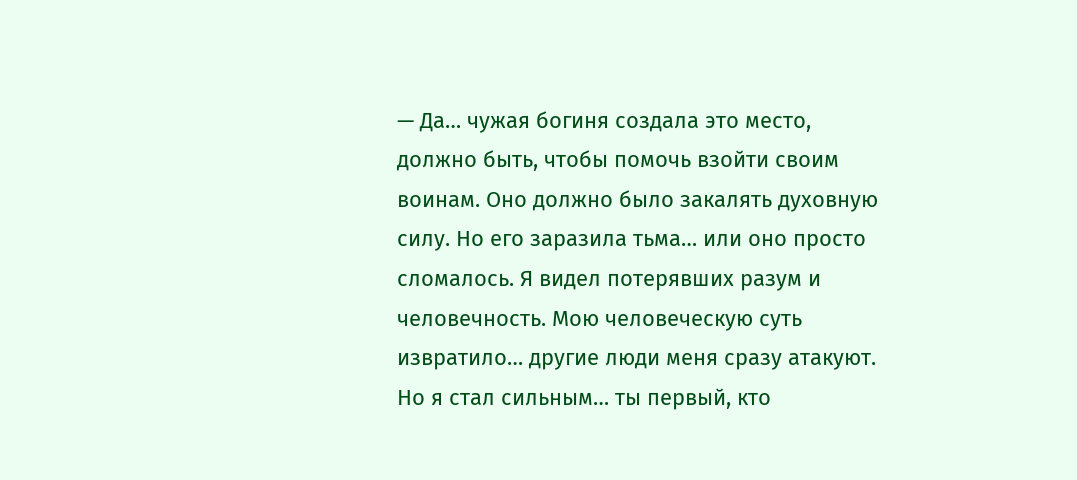— Да… чужая богиня создала это место, должно быть, чтобы помочь взойти своим воинам. Оно должно было закалять духовную силу. Но его заразила тьма… или оно просто сломалось. Я видел потерявших разум и человечность. Мою человеческую суть извратило… другие люди меня сразу атакуют. Но я стал сильным… ты первый, кто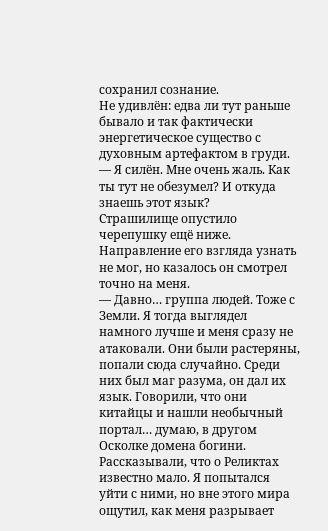сохранил сознание.
Не удивлён: едва ли тут раньше бывало и так фактически энергетическое существо с духовным артефактом в груди.
— Я силён. Мне очень жаль. Как ты тут не обезумел? И откуда знаешь этот язык?
Страшилище опустило черепушку ещё ниже. Направление его взгляда узнать не мог, но казалось он смотрел точно на меня.
— Давно… группа людей. Тоже с Земли. Я тогда выглядел намного лучше и меня сразу не атаковали. Они были растеряны, попали сюда случайно. Среди них был маг разума, он дал их язык. Говорили, что они китайцы и нашли необычный портал… думаю, в другом Осколке домена богини. Рассказывали, что о Реликтах известно мало. Я попытался уйти с ними, но вне этого мира ощутил, как меня разрывает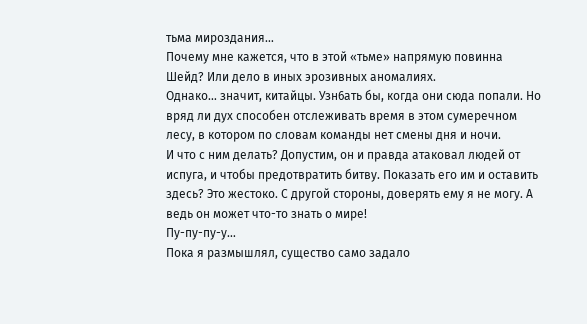тьма мироздания…
Почему мне кажется, что в этой «тьме» напрямую повинна Шейд? Или дело в иных эрозивных аномалиях.
Однако… значит, китайцы. Узн6ать бы, когда они сюда попали. Но вряд ли дух способен отслеживать время в этом сумеречном лесу, в котором по словам команды нет смены дня и ночи.
И что с ним делать? Допустим, он и правда атаковал людей от испуга, и чтобы предотвратить битву. Показать его им и оставить здесь? Это жестоко. С другой стороны, доверять ему я не могу. А ведь он может что-то знать о мире!
Пу-пу-пу-у…
Пока я размышлял, существо само задало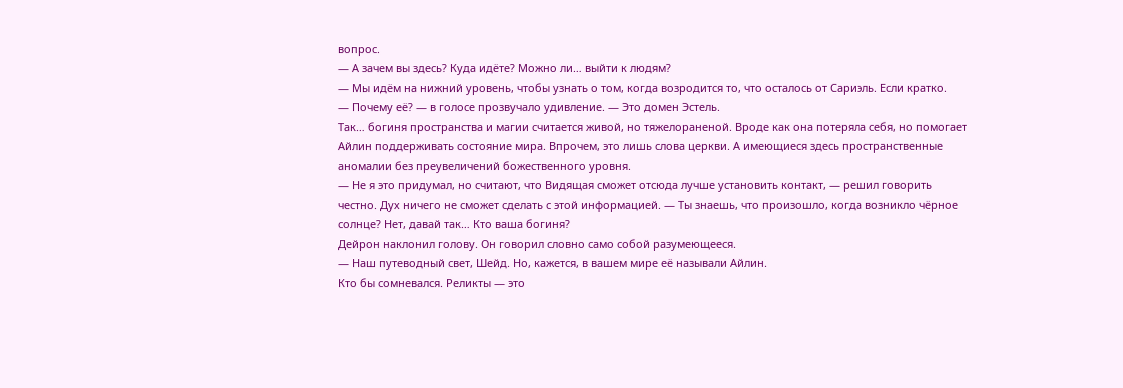вопрос.
— А зачем вы здесь? Куда идёте? Можно ли… выйти к людям?
— Мы идём на нижний уровень, чтобы узнать о том, когда возродится то, что осталось от Сариэль. Если кратко.
— Почему её? — в голосе прозвучало удивление. — Это домен Эстель.
Так… богиня пространства и магии считается живой, но тяжелораненой. Вроде как она потеряла себя, но помогает Айлин поддерживать состояние мира. Впрочем, это лишь слова церкви. А имеющиеся здесь пространственные аномалии без преувеличений божественного уровня.
— Не я это придумал, но считают, что Видящая сможет отсюда лучше установить контакт, — решил говорить честно. Дух ничего не сможет сделать с этой информацией. — Ты знаешь, что произошло, когда возникло чёрное солнце? Нет, давай так… Кто ваша богиня?
Дейрон наклонил голову. Он говорил словно само собой разумеющееся.
— Наш путеводный свет, Шейд. Но, кажется, в вашем мире её называли Айлин.
Кто бы сомневался. Реликты — это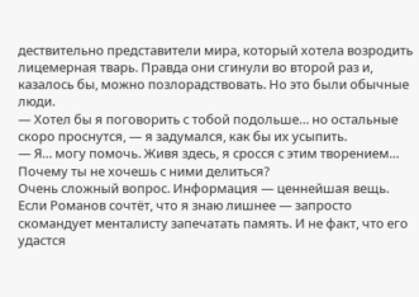дествительно представители мира, который хотела возродить лицемерная тварь. Правда они сгинули во второй раз и, казалось бы, можно позлорадствовать. Но это были обычные люди.
— Хотел бы я поговорить с тобой подольше… но остальные скоро проснутся, — я задумался, как бы их усыпить.
— Я… могу помочь. Живя здесь, я сросся с этим творением… Почему ты не хочешь с ними делиться?
Очень сложный вопрос. Информация — ценнейшая вещь. Если Романов сочтёт, что я знаю лишнее — запросто скомандует менталисту запечатать память. И не факт, что его удастся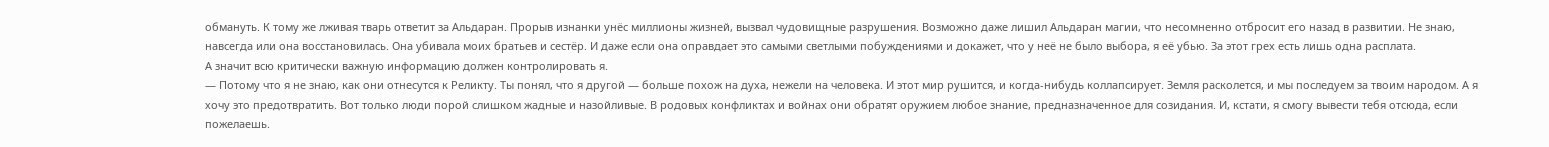обмануть. К тому же лживая тварь ответит за Альдаран. Прорыв изнанки унёс миллионы жизней, вызвал чудовищные разрушения. Возможно даже лишил Альдаран магии, что несомненно отбросит его назад в развитии. Не знаю, навсегда или она восстановилась. Она убивала моих братьев и сестёр. И даже если она оправдает это самыми светлыми побуждениями и докажет, что у неё не было выбора, я её убью. За этот грех есть лишь одна расплата.
А значит всю критически важную информацию должен контролировать я.
— Потому что я не знаю, как они отнесутся к Реликту. Ты понял, что я другой — больше похож на духа, нежели на человека. И этот мир рушится, и когда-нибудь коллапсирует. Земля расколется, и мы последуем за твоим народом. А я хочу это предотвратить. Вот только люди порой слишком жадные и назойливые. В родовых конфликтах и войнах они обратят оружием любое знание, предназначенное для созидания. И, кстати, я смогу вывести тебя отсюда, если пожелаешь.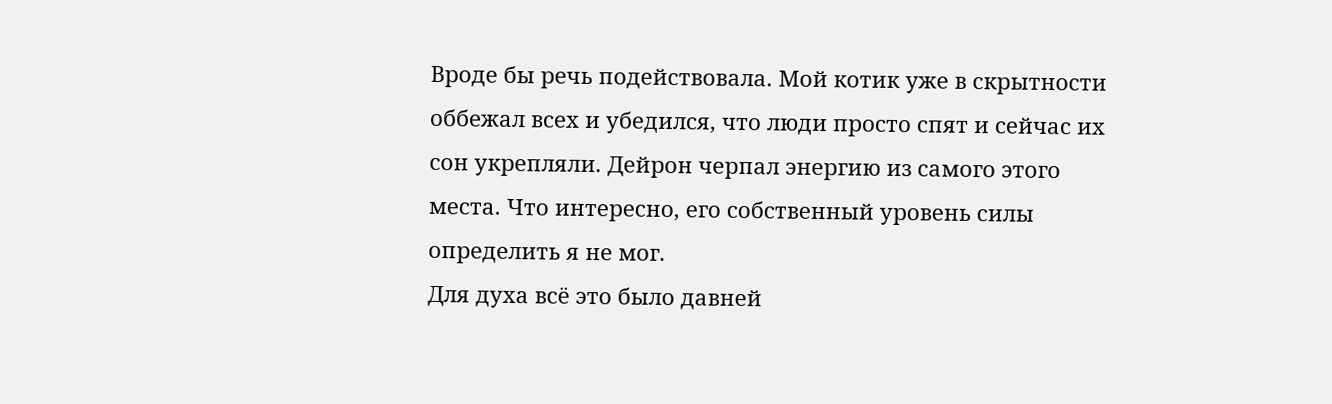Вроде бы речь подействовала. Мой котик уже в скрытности оббежал всех и убедился, что люди просто спят и сейчас их сон укрепляли. Дейрон черпал энергию из самого этого места. Что интересно, его собственный уровень силы определить я не мог.
Для духа всё это было давней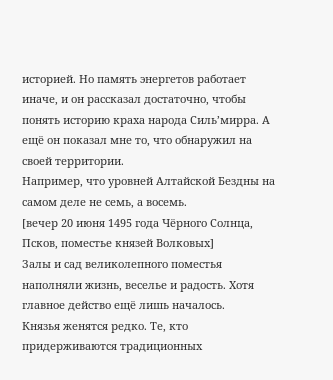историей. Но память энергетов работает иначе, и он рассказал достаточно, чтобы понять историю краха народа Силь’мирра. А ещё он показал мне то, что обнаружил на своей территории.
Например, что уровней Алтайской Бездны на самом деле не семь, а восемь.
[вечер 20 июня 1495 года Чёрного Солнца, Псков, поместье князей Волковых]
Залы и сад великолепного поместья наполняли жизнь, веселье и радость. Хотя главное действо ещё лишь началось.
Князья женятся редко. Те, кто придерживаются традиционных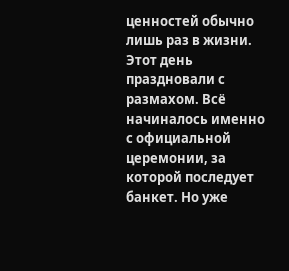ценностей обычно лишь раз в жизни. Этот день праздновали с размахом. Всё начиналось именно с официальной церемонии, за которой последует банкет. Но уже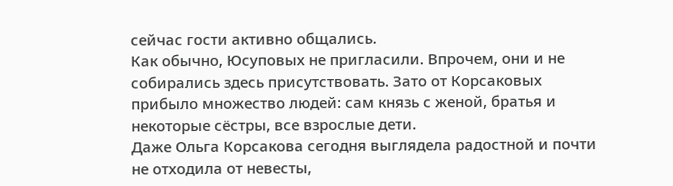сейчас гости активно общались.
Как обычно, Юсуповых не пригласили. Впрочем, они и не собирались здесь присутствовать. Зато от Корсаковых прибыло множество людей: сам князь с женой, братья и некоторые сёстры, все взрослые дети.
Даже Ольга Корсакова сегодня выглядела радостной и почти не отходила от невесты,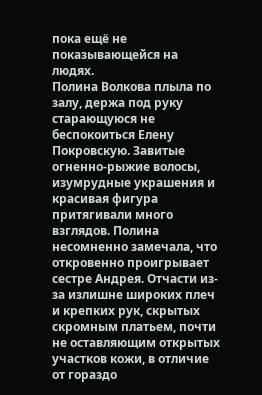пока ещё не показывающейся на людях.
Полина Волкова плыла по залу, держа под руку старающуюся не беспокоиться Елену Покровскую. Завитые огненно-рыжие волосы, изумрудные украшения и красивая фигура притягивали много взглядов. Полина несомненно замечала, что откровенно проигрывает сестре Андрея. Отчасти из-за излишне широких плеч и крепких рук, скрытых скромным платьем, почти не оставляющим открытых участков кожи, в отличие от гораздо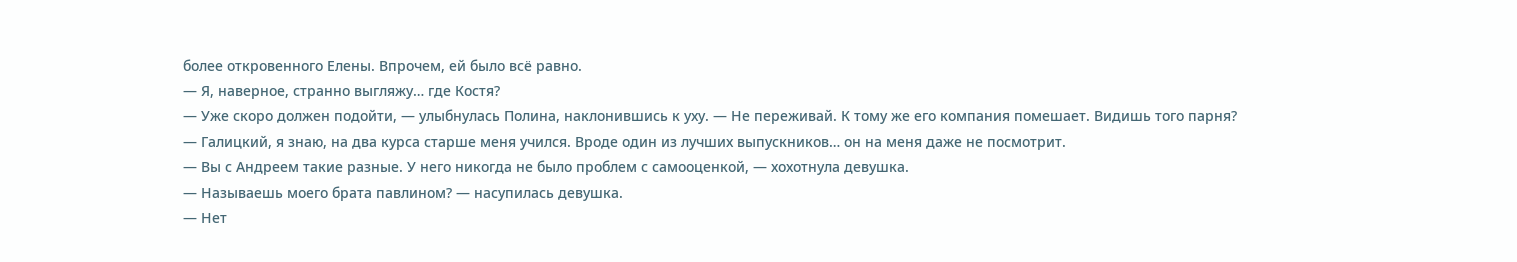более откровенного Елены. Впрочем, ей было всё равно.
— Я, наверное, странно выгляжу… где Костя?
— Уже скоро должен подойти, — улыбнулась Полина, наклонившись к уху. — Не переживай. К тому же его компания помешает. Видишь того парня?
— Галицкий, я знаю, на два курса старше меня учился. Вроде один из лучших выпускников… он на меня даже не посмотрит.
— Вы с Андреем такие разные. У него никогда не было проблем с самооценкой, — хохотнула девушка.
— Называешь моего брата павлином? — насупилась девушка.
— Нет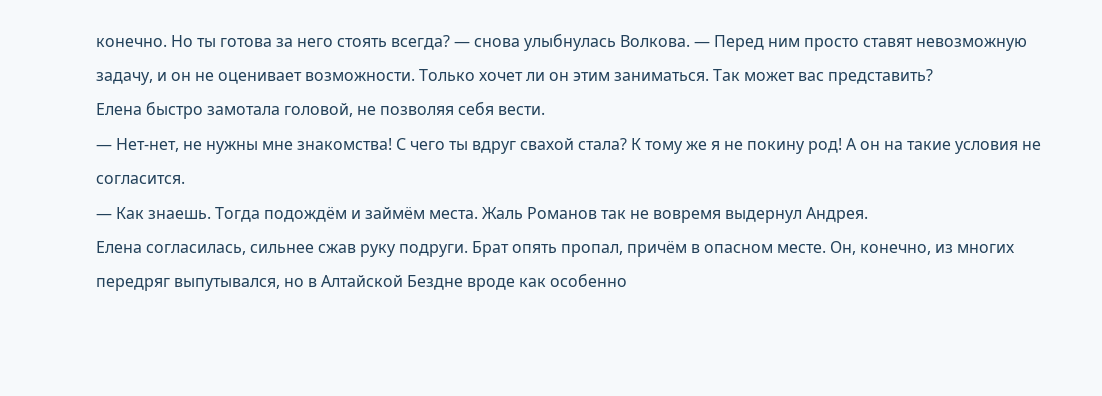конечно. Но ты готова за него стоять всегда? — снова улыбнулась Волкова. — Перед ним просто ставят невозможную задачу, и он не оценивает возможности. Только хочет ли он этим заниматься. Так может вас представить?
Елена быстро замотала головой, не позволяя себя вести.
— Нет-нет, не нужны мне знакомства! С чего ты вдруг свахой стала? К тому же я не покину род! А он на такие условия не согласится.
— Как знаешь. Тогда подождём и займём места. Жаль Романов так не вовремя выдернул Андрея.
Елена согласилась, сильнее сжав руку подруги. Брат опять пропал, причём в опасном месте. Он, конечно, из многих передряг выпутывался, но в Алтайской Бездне вроде как особенно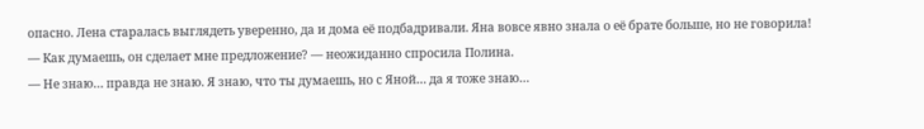опасно. Лена старалась выглядеть уверенно, да и дома её подбадривали. Яна вовсе явно знала о её брате больше, но не говорила!
— Как думаешь, он сделает мне предложение? — неожиданно спросила Полина.
— Не знаю… правда не знаю. Я знаю, что ты думаешь, но с Яной… да я тоже знаю…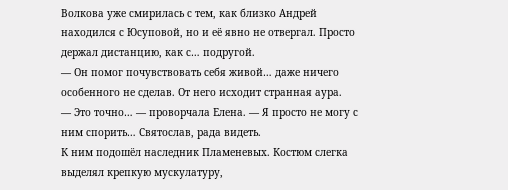Волкова уже смирилась с тем, как близко Андрей находился с Юсуповой, но и её явно не отвергал. Просто держал дистанцию, как с… подругой.
— Он помог почувствовать себя живой… даже ничего особенного не сделав. От него исходит странная аура.
— Это точно… — проворчала Елена. — Я просто не могу с ним спорить… Святослав, рада видеть.
К ним подошёл наследник Пламеневых. Костюм слегка выделял крепкую мускулатуру,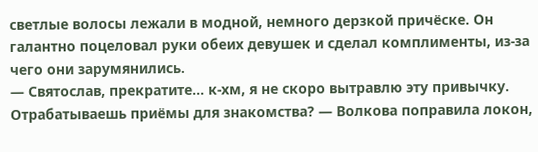светлые волосы лежали в модной, немного дерзкой причёске. Он галантно поцеловал руки обеих девушек и сделал комплименты, из-за чего они зарумянились.
— Святослав, прекратите… к-хм, я не скоро вытравлю эту привычку. Отрабатываешь приёмы для знакомства? — Волкова поправила локон,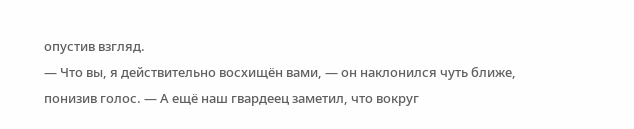опустив взгляд.
— Что вы, я действительно восхищён вами, — он наклонился чуть ближе, понизив голос. — А ещё наш гвардеец заметил, что вокруг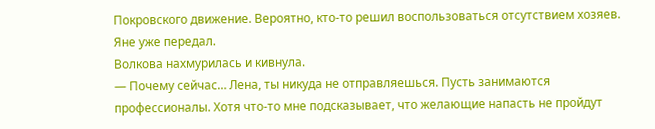Покровского движение. Вероятно, кто-то решил воспользоваться отсутствием хозяев. Яне уже передал.
Волкова нахмурилась и кивнула.
— Почему сейчас… Лена, ты никуда не отправляешься. Пусть занимаются профессионалы. Хотя что-то мне подсказывает, что желающие напасть не пройдут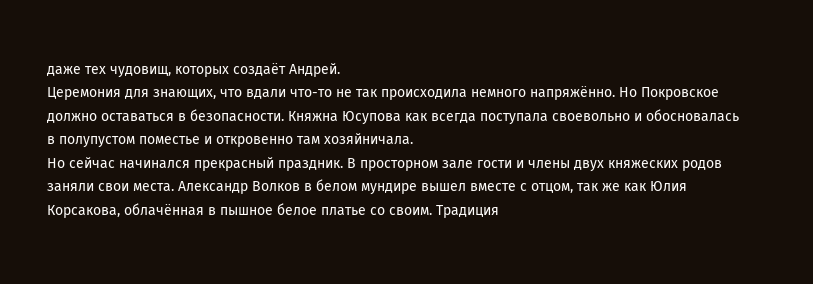даже тех чудовищ, которых создаёт Андрей.
Церемония для знающих, что вдали что-то не так происходила немного напряжённо. Но Покровское должно оставаться в безопасности. Княжна Юсупова как всегда поступала своевольно и обосновалась в полупустом поместье и откровенно там хозяйничала.
Но сейчас начинался прекрасный праздник. В просторном зале гости и члены двух княжеских родов заняли свои места. Александр Волков в белом мундире вышел вместе с отцом, так же как Юлия Корсакова, облачённая в пышное белое платье со своим. Традиция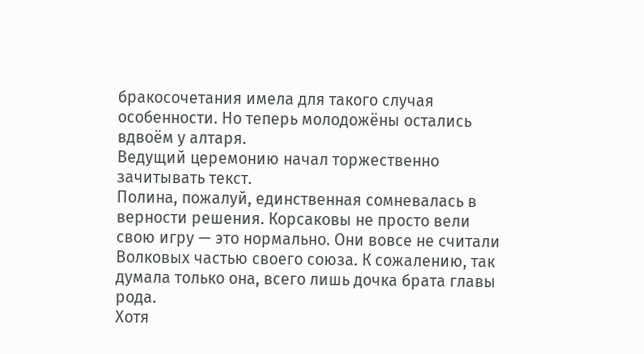бракосочетания имела для такого случая особенности. Но теперь молодожёны остались вдвоём у алтаря.
Ведущий церемонию начал торжественно зачитывать текст.
Полина, пожалуй, единственная сомневалась в верности решения. Корсаковы не просто вели свою игру — это нормально. Они вовсе не считали Волковых частью своего союза. К сожалению, так думала только она, всего лишь дочка брата главы рода.
Хотя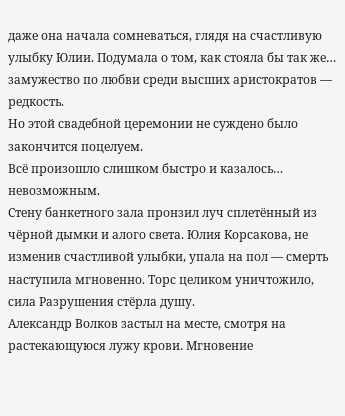даже она начала сомневаться, глядя на счастливую улыбку Юлии. Подумала о том, как стояла бы так же… замужество по любви среди высших аристократов — редкость.
Но этой свадебной церемонии не суждено было закончится поцелуем.
Всё произошло слишком быстро и казалось… невозможным.
Стену банкетного зала пронзил луч сплетённый из чёрной дымки и алого света. Юлия Корсакова, не изменив счастливой улыбки, упала на пол — смерть наступила мгновенно. Торс целиком уничтожило, сила Разрушения стёрла душу.
Александр Волков застыл на месте, смотря на растекающуюся лужу крови. Мгновение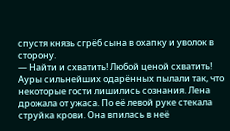спустя князь сгрёб сына в охапку и уволок в сторону.
— Найти и схватить! Любой ценой схватить!
Ауры сильнейших одарённых пылали так, что некоторые гости лишились сознания. Лена дрожала от ужаса. По её левой руке стекала струйка крови. Она впилась в неё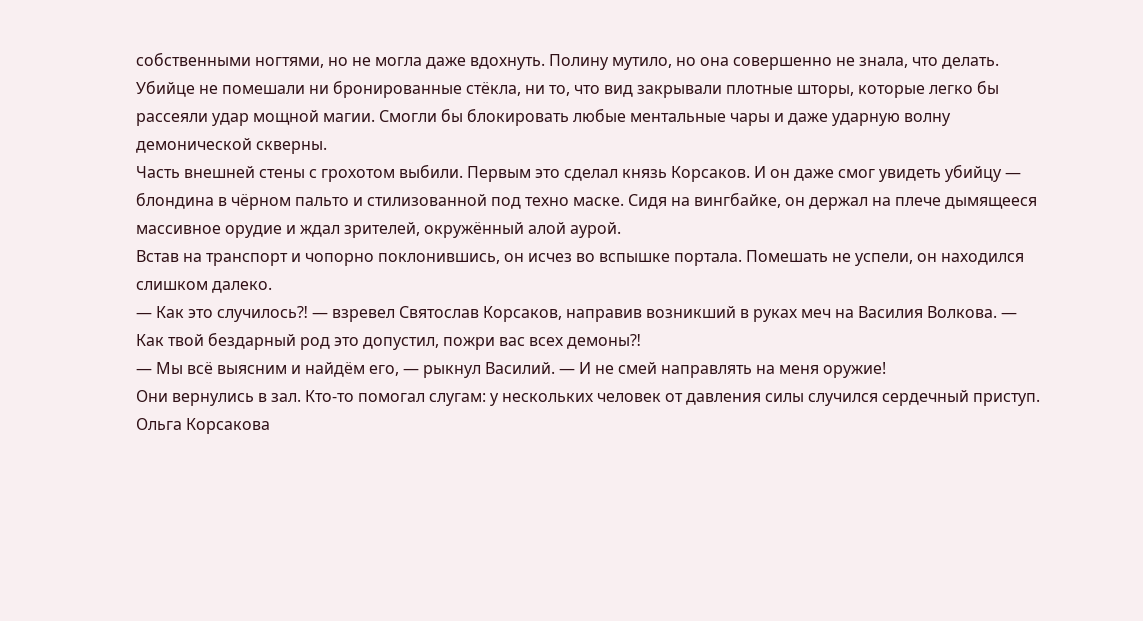собственными ногтями, но не могла даже вдохнуть. Полину мутило, но она совершенно не знала, что делать.
Убийце не помешали ни бронированные стёкла, ни то, что вид закрывали плотные шторы, которые легко бы рассеяли удар мощной магии. Смогли бы блокировать любые ментальные чары и даже ударную волну демонической скверны.
Часть внешней стены с грохотом выбили. Первым это сделал князь Корсаков. И он даже смог увидеть убийцу — блондина в чёрном пальто и стилизованной под техно маске. Сидя на вингбайке, он держал на плече дымящееся массивное орудие и ждал зрителей, окружённый алой аурой.
Встав на транспорт и чопорно поклонившись, он исчез во вспышке портала. Помешать не успели, он находился слишком далеко.
— Как это случилось⁈ — взревел Святослав Корсаков, направив возникший в руках меч на Василия Волкова. — Как твой бездарный род это допустил, пожри вас всех демоны⁈
— Мы всё выясним и найдём его, — рыкнул Василий. — И не смей направлять на меня оружие!
Они вернулись в зал. Кто-то помогал слугам: у нескольких человек от давления силы случился сердечный приступ. Ольга Корсакова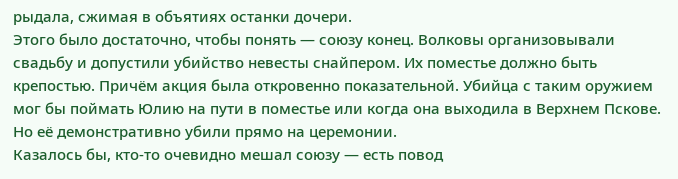рыдала, сжимая в объятиях останки дочери.
Этого было достаточно, чтобы понять — союзу конец. Волковы организовывали свадьбу и допустили убийство невесты снайпером. Их поместье должно быть крепостью. Причём акция была откровенно показательной. Убийца с таким оружием мог бы поймать Юлию на пути в поместье или когда она выходила в Верхнем Пскове. Но её демонстративно убили прямо на церемонии.
Казалось бы, кто-то очевидно мешал союзу — есть повод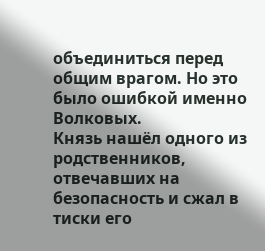объединиться перед общим врагом. Но это было ошибкой именно Волковых.
Князь нашёл одного из родственников, отвечавших на безопасность и сжал в тиски его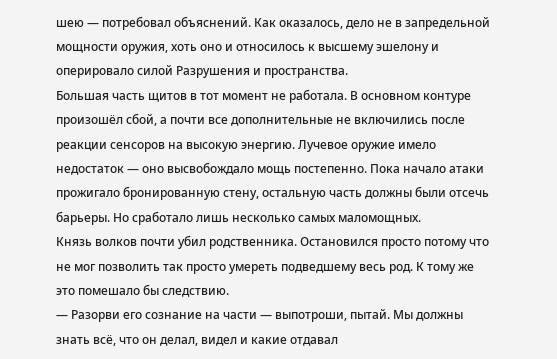шею — потребовал объяснений. Как оказалось, дело не в запредельной мощности оружия, хоть оно и относилось к высшему эшелону и оперировало силой Разрушения и пространства.
Большая часть щитов в тот момент не работала. В основном контуре произошёл сбой, а почти все дополнительные не включились после реакции сенсоров на высокую энергию. Лучевое оружие имело недостаток — оно высвобождало мощь постепенно. Пока начало атаки прожигало бронированную стену, остальную часть должны были отсечь барьеры. Но сработало лишь несколько самых маломощных.
Князь волков почти убил родственника. Остановился просто потому что не мог позволить так просто умереть подведшему весь род. К тому же это помешало бы следствию.
— Разорви его сознание на части — выпотроши, пытай. Мы должны знать всё, что он делал, видел и какие отдавал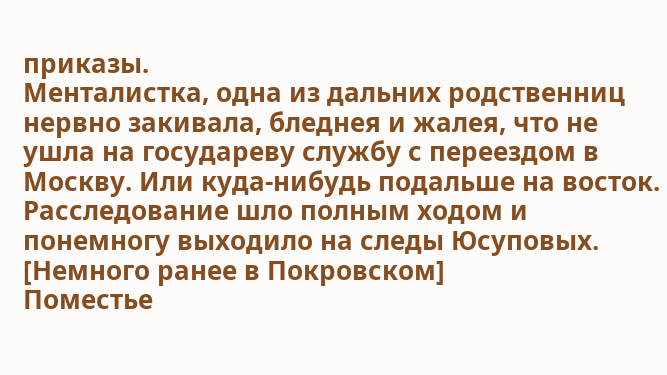приказы.
Менталистка, одна из дальних родственниц нервно закивала, бледнея и жалея, что не ушла на государеву службу с переездом в Москву. Или куда-нибудь подальше на восток.
Расследование шло полным ходом и понемногу выходило на следы Юсуповых.
[Немного ранее в Покровском]
Поместье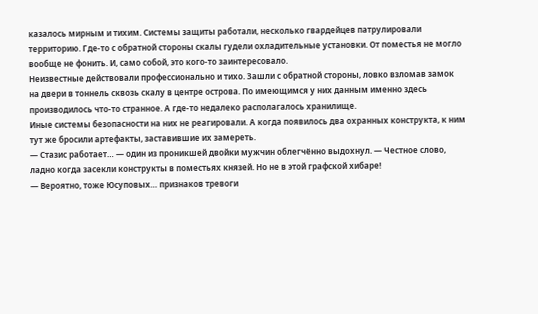казалось мирным и тихим. Системы защиты работали, несколько гвардейцев патрулировали территорию. Где-то с обратной стороны скалы гудели охладительные установки. От поместья не могло вообще не фонить. И, само собой, это кого-то заинтересовало.
Неизвестные действовали профессионально и тихо. Зашли с обратной стороны, ловко взломав замок на двери в тоннель сквозь скалу в центре острова. По имеющимся у них данным именно здесь производилось что-то странное. А где-то недалеко располагалось хранилище.
Иные системы безопасности на них не реагировали. А когда появилось два охранных конструкта, к ним тут же бросили артефакты, заставившие их замереть.
— Стазис работает… — один из проникшей двойки мужчин облегчённо выдохнул. — Честное слово, ладно когда засекли конструкты в поместьях князей. Но не в этой графской хибаре!
— Вероятно, тоже Юсуповых… признаков тревоги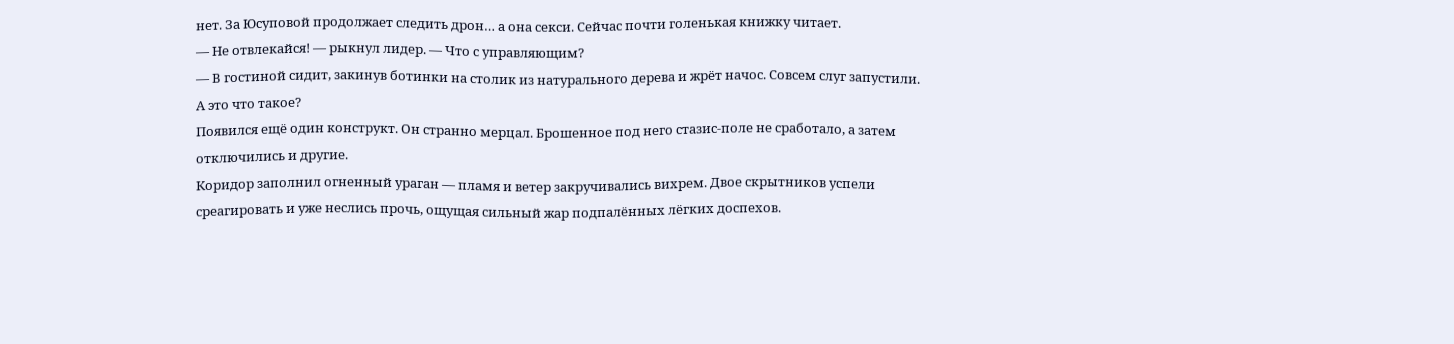нет. За Юсуповой продолжает следить дрон… а она секси. Сейчас почти голенькая книжку читает.
— Не отвлекайся! — рыкнул лидер. — Что с управляющим?
— В гостиной сидит, закинув ботинки на столик из натурального дерева и жрёт начос. Совсем слуг запустили. А это что такое?
Появился ещё один конструкт. Он странно мерцал. Брошенное под него стазис-поле не сработало, а затем отключились и другие.
Коридор заполнил огненный ураган — пламя и ветер закручивались вихрем. Двое скрытников успели среагировать и уже неслись прочь, ощущая сильный жар подпалённых лёгких доспехов.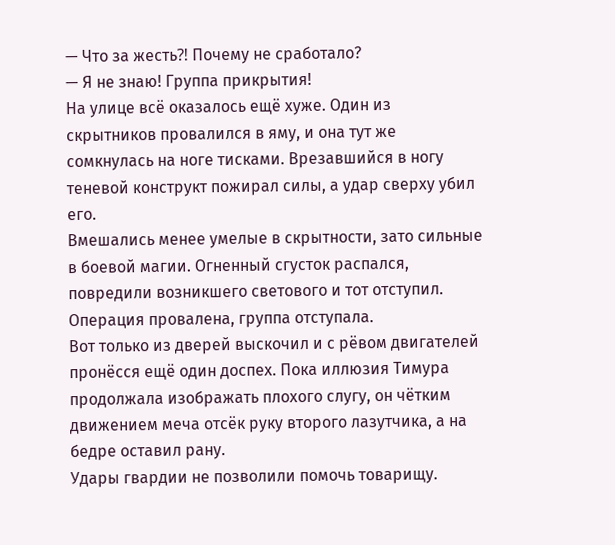— Что за жесть⁈ Почему не сработало?
— Я не знаю! Группа прикрытия!
На улице всё оказалось ещё хуже. Один из скрытников провалился в яму, и она тут же сомкнулась на ноге тисками. Врезавшийся в ногу теневой конструкт пожирал силы, а удар сверху убил его.
Вмешались менее умелые в скрытности, зато сильные в боевой магии. Огненный сгусток распался, повредили возникшего светового и тот отступил. Операция провалена, группа отступала.
Вот только из дверей выскочил и с рёвом двигателей пронёсся ещё один доспех. Пока иллюзия Тимура продолжала изображать плохого слугу, он чётким движением меча отсёк руку второго лазутчика, а на бедре оставил рану.
Удары гвардии не позволили помочь товарищу.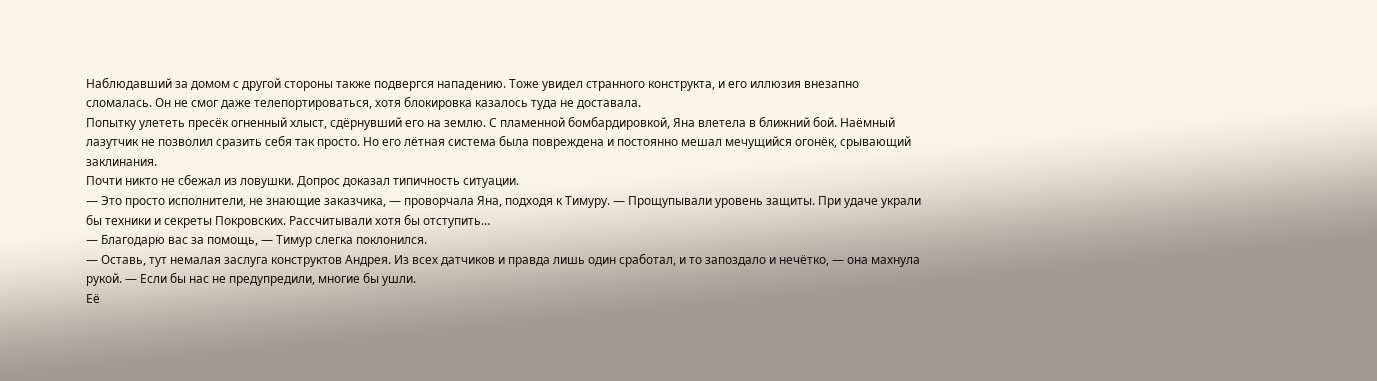Наблюдавший за домом с другой стороны также подвергся нападению. Тоже увидел странного конструкта, и его иллюзия внезапно сломалась. Он не смог даже телепортироваться, хотя блокировка казалось туда не доставала.
Попытку улететь пресёк огненный хлыст, сдёрнувший его на землю. С пламенной бомбардировкой, Яна влетела в ближний бой. Наёмный лазутчик не позволил сразить себя так просто. Но его лётная система была повреждена и постоянно мешал мечущийся огонёк, срывающий заклинания.
Почти никто не сбежал из ловушки. Допрос доказал типичность ситуации.
— Это просто исполнители, не знающие заказчика, — проворчала Яна, подходя к Тимуру. — Прощупывали уровень защиты. При удаче украли бы техники и секреты Покровских. Рассчитывали хотя бы отступить…
— Благодарю вас за помощь, — Тимур слегка поклонился.
— Оставь, тут немалая заслуга конструктов Андрея. Из всех датчиков и правда лишь один сработал, и то запоздало и нечётко, — она махнула рукой. — Если бы нас не предупредили, многие бы ушли.
Её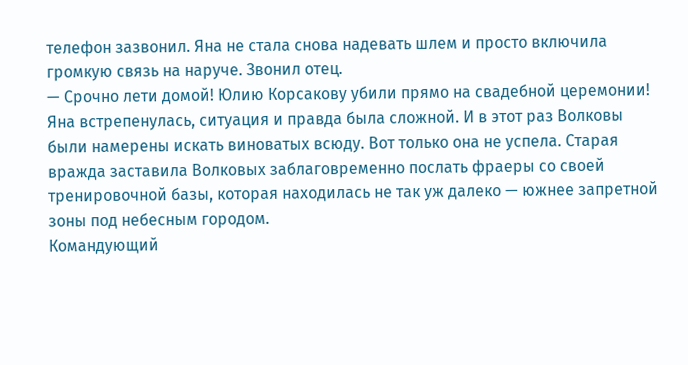телефон зазвонил. Яна не стала снова надевать шлем и просто включила громкую связь на наруче. Звонил отец.
— Срочно лети домой! Юлию Корсакову убили прямо на свадебной церемонии!
Яна встрепенулась, ситуация и правда была сложной. И в этот раз Волковы были намерены искать виноватых всюду. Вот только она не успела. Старая вражда заставила Волковых заблаговременно послать фраеры со своей тренировочной базы, которая находилась не так уж далеко — южнее запретной зоны под небесным городом.
Командующий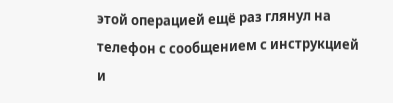этой операцией ещё раз глянул на телефон с сообщением с инструкцией и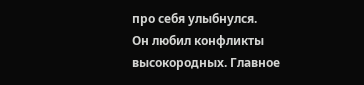про себя улыбнулся.
Он любил конфликты высокородных. Главное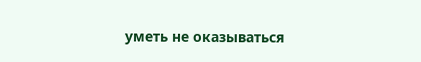уметь не оказываться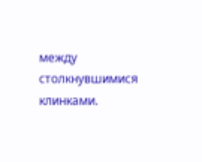между столкнувшимися клинками.